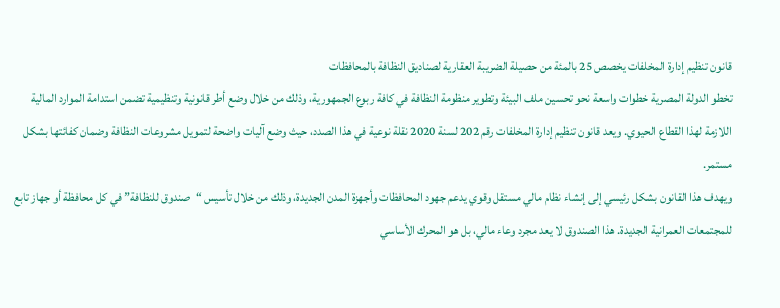قانون تنظيم إدارة المخلفات يخصص 25 بالمئة من حصيلة الضريبة العقارية لصناديق النظافة بالمحافظات
تخطو الدولة المصرية خطوات واسعة نحو تحسين ملف البيئة وتطوير منظومة النظافة في كافة ربوع الجمهورية، وذلك من خلال وضع أطر قانونية وتنظيمية تضمن استدامة الموارد المالية اللازمة لهذا القطاع الحيوي. ويعد قانون تنظيم إدارة المخلفات رقم 202 لسنة 2020 نقلة نوعية في هذا الصدد، حيث وضع آليات واضحة لتمويل مشروعات النظافة وضمان كفائتها بشكل مستمر.
ويهدف هذا القانون بشكل رئيسي إلى إنشاء نظام مالي مستقل وقوي يدعم جهود المحافظات وأجهزة المدن الجديدة، وذلك من خلال تأسيس “صندوق للنظافة” في كل محافظة أو جهاز تابع للمجتمعات العمرانية الجديدة. هذا الصندوق لا يعد مجرد وعاء مالي، بل هو المحرك الأساسي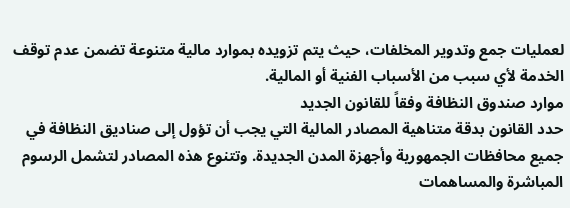لعمليات جمع وتدوير المخلفات، حيث يتم تزويده بموارد مالية متنوعة تضمن عدم توقف الخدمة لأي سبب من الأسباب الفنية أو المالية.
موارد صندوق النظافة وفقاً للقانون الجديد
حدد القانون بدقة متناهية المصادر المالية التي يجب أن تؤول إلى صناديق النظافة في جميع محافظات الجمهورية وأجهزة المدن الجديدة. وتتنوع هذه المصادر لتشمل الرسوم المباشرة والمساهمات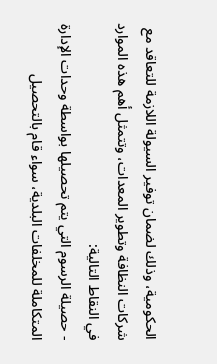الحكومية، وذلك لضمان توفير السيولة اللازمة للتعاقد مع شركات النظافة وتطوير المعدات، وتتمثل أهم هذه الموارد في النقاط التالية:
- حصيلة الرسوم التي يتم تحصيلها بواسطة وحدات الإدارة المتكاملة للمخلفات البلدية، سواء قام بالتحصيل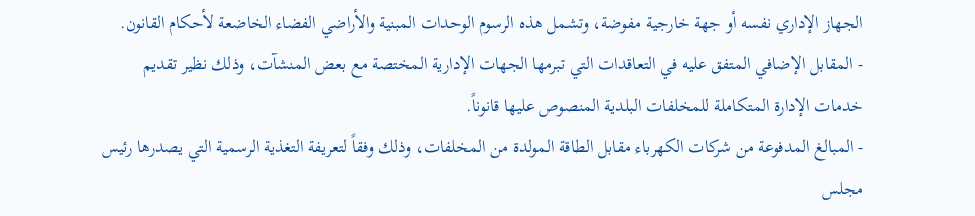الجهاز الإداري نفسه أو جهة خارجية مفوضة، وتشمل هذه الرسوم الوحدات المبنية والأراضي الفضاء الخاضعة لأحكام القانون.
- المقابل الإضافي المتفق عليه في التعاقدات التي تبرمها الجهات الإدارية المختصة مع بعض المنشآت، وذلك نظير تقديم خدمات الإدارة المتكاملة للمخلفات البلدية المنصوص عليها قانوناً.
- المبالغ المدفوعة من شركات الكهرباء مقابل الطاقة المولدة من المخلفات، وذلك وفقاً لتعريفة التغذية الرسمية التي يصدرها رئيس مجلس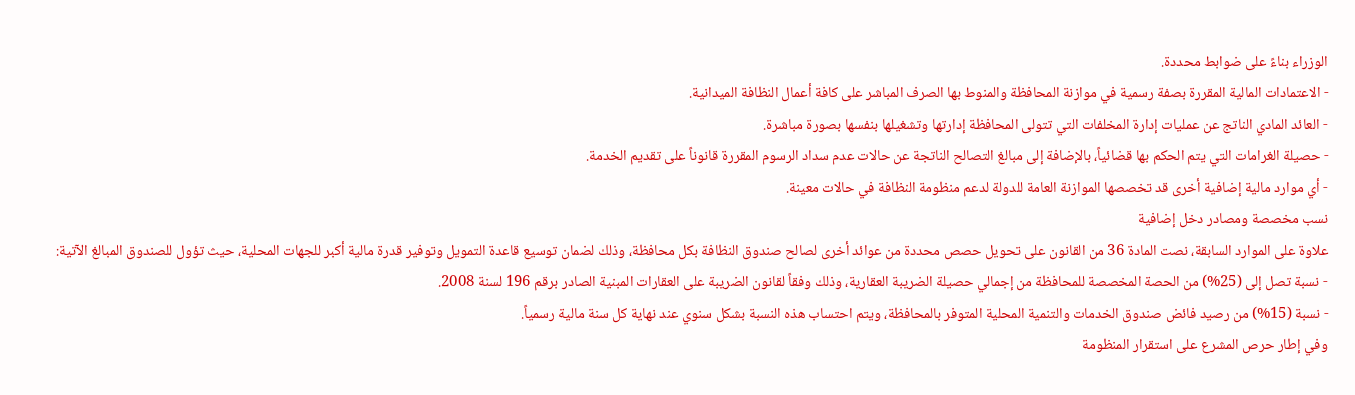الوزراء بناءً على ضوابط محددة.
- الاعتمادات المالية المقررة بصفة رسمية في موازنة المحافظة والمنوط بها الصرف المباشر على كافة أعمال النظافة الميدانية.
- العائد المادي الناتج عن عمليات إدارة المخلفات التي تتولى المحافظة إدارتها وتشغيلها بنفسها بصورة مباشرة.
- حصيلة الغرامات التي يتم الحكم بها قضائياً، بالإضافة إلى مبالغ التصالح الناتجة عن حالات عدم سداد الرسوم المقررة قانوناً على تقديم الخدمة.
- أي موارد مالية إضافية أخرى قد تخصصها الموازنة العامة للدولة لدعم منظومة النظافة في حالات معينة.
نسب مخصصة ومصادر دخل إضافية
علاوة على الموارد السابقة، نصت المادة 36 من القانون على تحويل حصص محددة من عوائد أخرى لصالح صندوق النظافة بكل محافظة، وذلك لضمان توسيع قاعدة التمويل وتوفير قدرة مالية أكبر للجهات المحلية، حيث تؤول للصندوق المبالغ الآتية:
- نسبة تصل إلى (25%) من الحصة المخصصة للمحافظة من إجمالي حصيلة الضريبة العقارية، وذلك وفقاً لقانون الضريبة على العقارات المبنية الصادر برقم 196 لسنة 2008.
- نسبة (15%) من رصيد فائض صندوق الخدمات والتنمية المحلية المتوفر بالمحافظة، ويتم احتساب هذه النسبة بشكل سنوي عند نهاية كل سنة مالية رسمياً.
وفي إطار حرص المشرع على استقرار المنظومة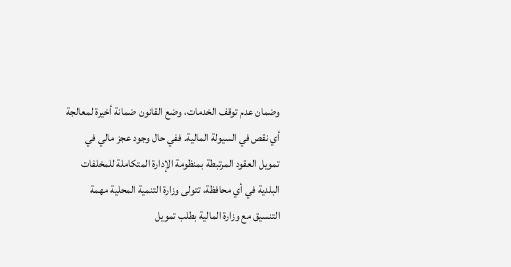وضمان عدم توقف الخدمات، وضع القانون ضمانة أخيرة لمعالجة أي نقص في السيولة المالية. ففي حال وجود عجز مالي في تمويل العقود المرتبطة بمنظومة الإدارة المتكاملة للمخلفات البلدية في أي محافظة، تتولى وزارة التنمية المحلية مهمة التنسيق مع وزارة المالية بطلب تمويل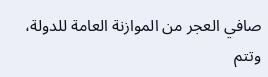صافي العجر من الموازنة العامة للدولة، وتتم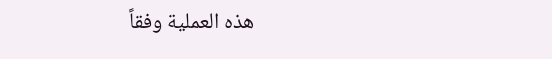هذه العملية وفقاً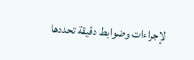لإجراءات وضوابط دقيقة تحددها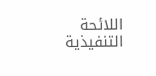اللائحة التنفيذية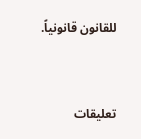للقانون قانونياً.


تعليقات